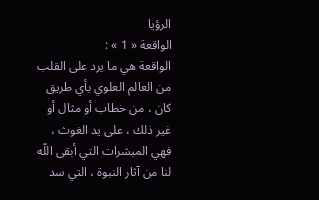الرؤيا
الواقعة « 1 » :
الواقعة هي ما يرد على القلب من العالم العلوي بأي طريق كان ، من خطاب أو مثال أو غير ذلك ، على يد الغوث ، فهي المبشرات التي أبقى اللّه لنا من آثار النبوة ، التي سد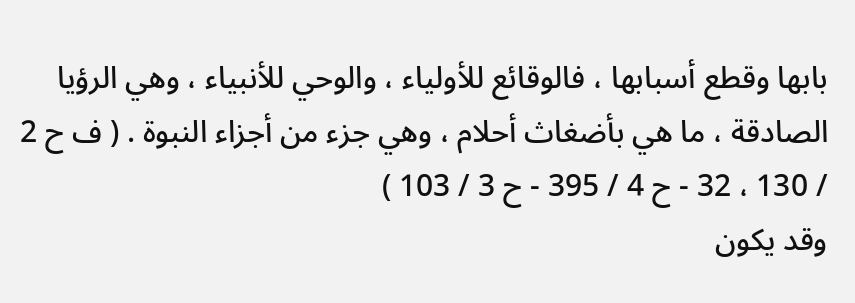بابها وقطع أسبابها ، فالوقائع للأولياء ، والوحي للأنبياء ، وهي الرؤيا الصادقة ، ما هي بأضغاث أحلام ، وهي جزء من أجزاء النبوة . ( ف ح 2 / 130 ، 32 - ح 4 / 395 - ح 3 / 103 )
وقد يكون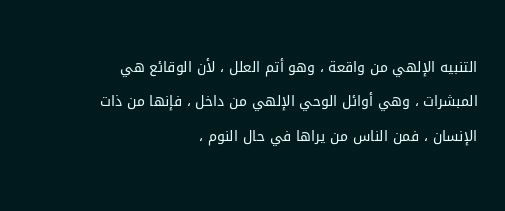التنبيه الإلهي من واقعة ، وهو أتم العلل ، لأن الوقائع هي المبشرات ، وهي أوائل الوحي الإلهي من داخل ، فإنها من ذات الإنسان ، فمن الناس من يراها في حال النوم ،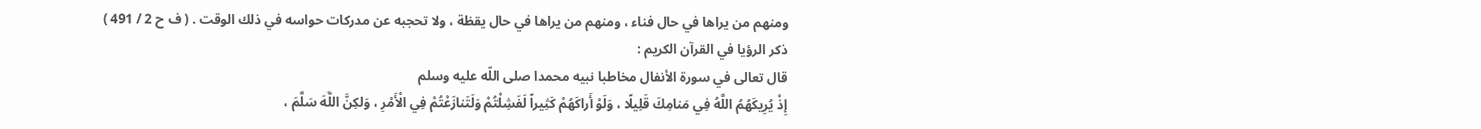ومنهم من يراها في حال فناء ، ومنهم من يراها في حال يقظة ، ولا تحجبه عن مدركات حواسه في ذلك الوقت . ( ف ح 2 / 491 )
ذكر الرؤيا في القرآن الكريم :
قال تعالى في سورة الأنفال مخاطبا نبيه محمدا صلى اللّه عليه وسلم
إِذْ يُرِيكَهُمُ اللَّهُ فِي مَنامِكَ قَلِيلًا ، وَلَوْ أَراكَهُمْ كَثِيراً لَفَشِلْتُمْ وَلَتَنازَعْتُمْ فِي الْأَمْرِ ، وَلكِنَّ اللَّهَ سَلَّمَ ،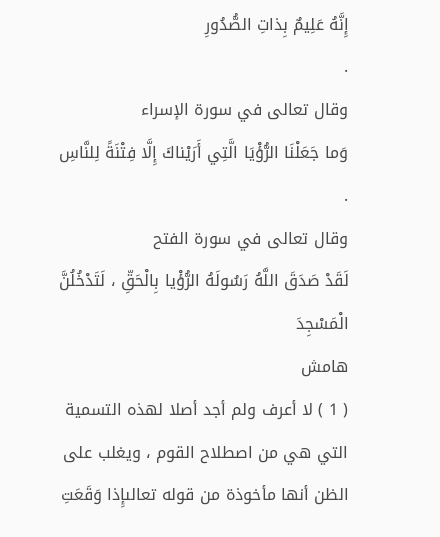إِنَّهُ عَلِيمٌ بِذاتِ الصُّدُورِ
.
وقال تعالى في سورة الإسراء
وَما جَعَلْنَا الرُّؤْيَا الَّتِي أَرَيْناكَ إِلَّا فِتْنَةً لِلنَّاسِ
.
وقال تعالى في سورة الفتح
لَقَدْ صَدَقَ اللَّهُ رَسُولَهُ الرُّؤْيا بِالْحَقِّ ، لَتَدْخُلُنَّ الْمَسْجِدَ
هامش
( 1 ) لا أعرف ولم أجد أصلا لهذه التسمية التي هي من اصطلاح القوم ، ويغلب على الظن أنها مأخوذة من قوله تعالىإِذا وَقَعَتِ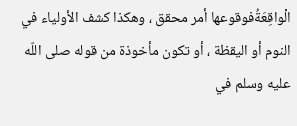الْواقِعَةُفوقوعها أمر محقق ، وهكذا كشف الأولياء في النوم أو اليقظة ، أو تكون مأخوذة من قوله صلى اللّه عليه وسلم في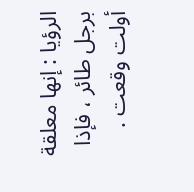الرؤيا : إنها معلقة برجل طائر ، فإذا أولت وقعت .